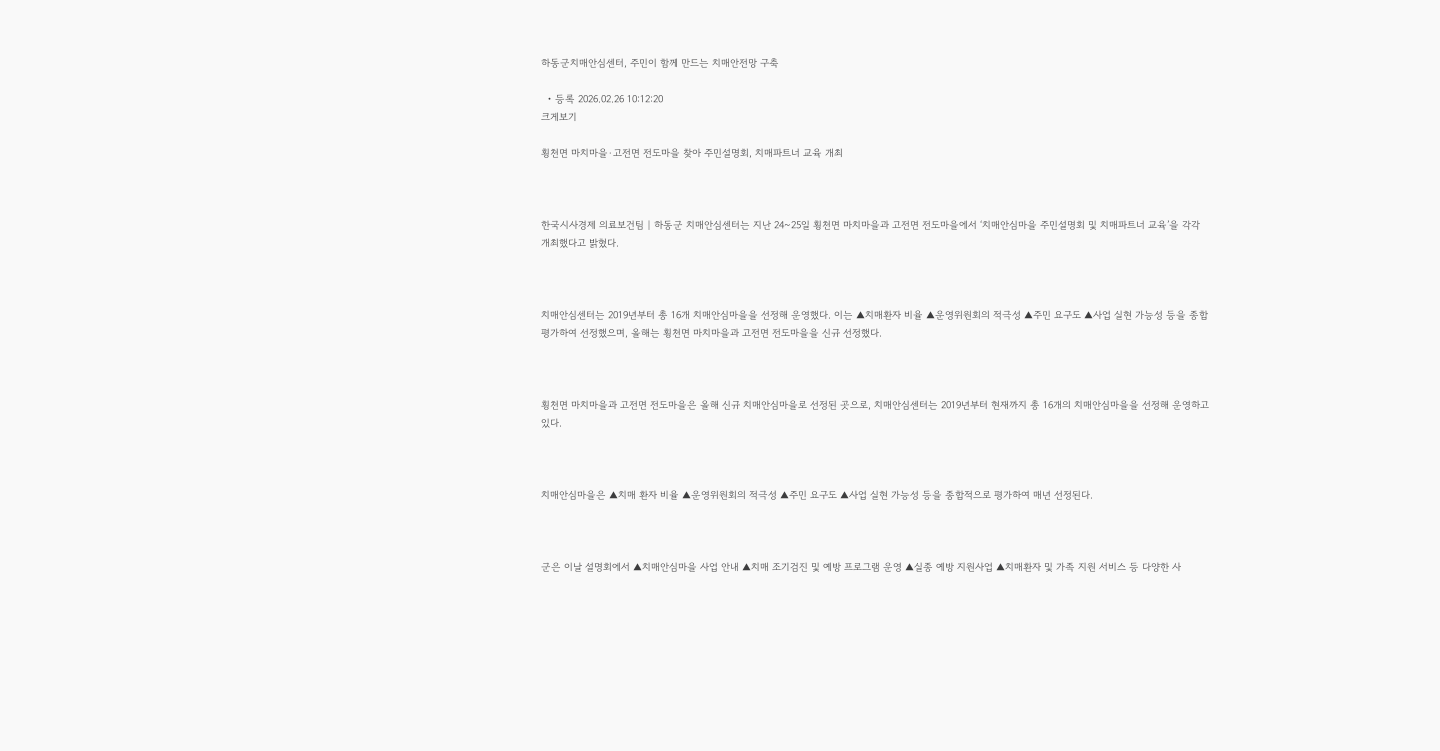하동군치매안심센터, 주민이 함께 만드는 치매안전망 구축

  • 등록 2026.02.26 10:12:20
크게보기

횡천면 마치마을·고전면 전도마을 찾아 주민설명회, 치매파트너 교육 개최



한국시사경제 의료보건팀 | 하동군 치매안심센터는 지난 24~25일 횡천면 마치마을과 고전면 전도마을에서 ‘치매안심마을 주민설명회 및 치매파트너 교육’을 각각 개최했다고 밝혔다.



치매안심센터는 2019년부터 총 16개 치매안심마을을 선정해 운영했다. 이는 ▲치매환자 비율 ▲운영위원회의 적극성 ▲주민 요구도 ▲사업 실현 가능성 등을 종합 평가하여 선정했으며, 올해는 횡천면 마치마을과 고전면 전도마을을 신규 선정했다.



횡천면 마치마을과 고전면 전도마을은 올해 신규 치매안심마을로 선정된 곳으로, 치매안심센터는 2019년부터 현재까지 총 16개의 치매안심마을을 선정해 운영하고 있다.



치매안심마을은 ▲치매 환자 비율 ▲운영위원회의 적극성 ▲주민 요구도 ▲사업 실현 가능성 등을 종합적으로 평가하여 매년 선정된다.



군은 이날 설명회에서 ▲치매안심마을 사업 안내 ▲치매 조기검진 및 예방 프로그램 운영 ▲실종 예방 지원사업 ▲치매환자 및 가족 지원 서비스 등 다양한 사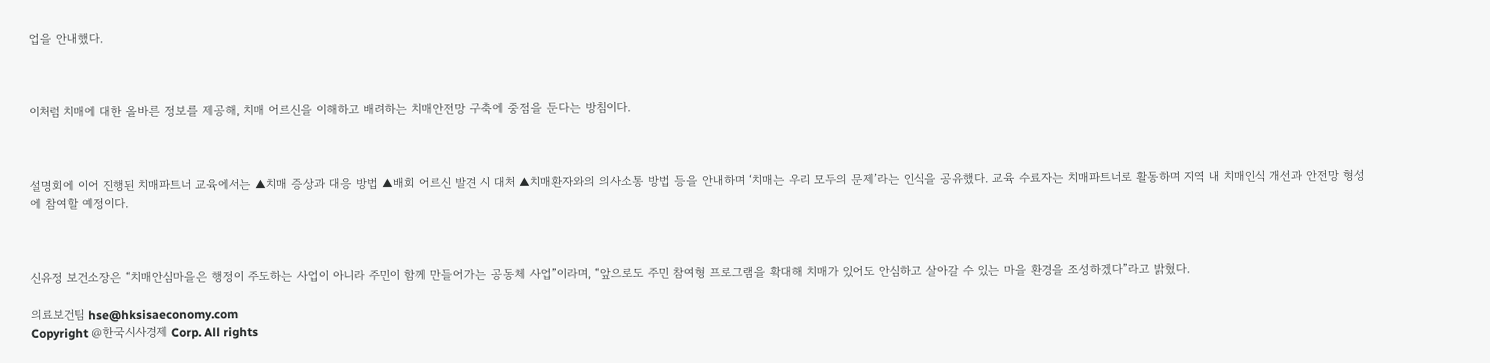업을 안내했다.



이처럼 치매에 대한 올바른 정보를 제공해, 치매 어르신을 이해하고 배려하는 치매안전망 구축에 중점을 둔다는 방침이다.



설명회에 이어 진행된 치매파트너 교육에서는 ▲치매 증상과 대응 방법 ▲배회 어르신 발견 시 대처 ▲치매환자와의 의사소통 방법 등을 안내하며 ‘치매는 우리 모두의 문제’라는 인식을 공유했다. 교육 수료자는 치매파트너로 활동하며 지역 내 치매인식 개선과 안전망 형성에 참여할 예정이다.



신유정 보건소장은 “치매안심마을은 행정이 주도하는 사업이 아니라 주민이 함께 만들어가는 공동체 사업”이라며, “앞으로도 주민 참여형 프로그램을 확대해 치매가 있어도 안심하고 살아갈 수 있는 마을 환경을 조성하겠다”라고 밝혔다.

의료보건팀 hse@hksisaeconomy.com
Copyright @한국시사경제 Corp. All rights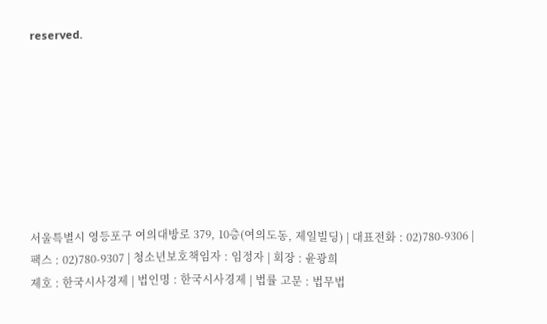reserved.








서울특별시 영등포구 여의대방로 379, 10층(여의도동, 제일빌딩) | 대표전화 : 02)780-9306 | 팩스 : 02)780-9307 | 청소년보호책임자 : 임정자 | 회장 : 윤광희
제호 : 한국시사경제 | 법인명 : 한국시사경제 | 법률 고문 : 법무법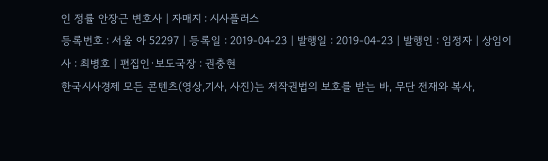인 정률 안장근 변호사 | 자매지 : 시사플러스
등록번호 : 서울 아 52297 | 등록일 : 2019-04-23 | 발행일 : 2019-04-23 | 발행인 : 임정자 | 상임이사 : 최병호 | 편집인·보도국장 : 권충현
한국시사경제 모든 콘텐츠(영상,기사, 사진)는 저작권법의 보호를 받는 바, 무단 전재와 복사,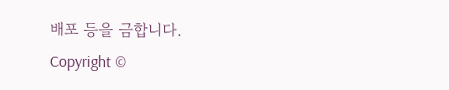배포 등을 금합니다.
Copyright ©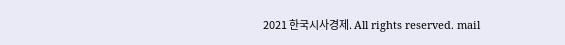2021 한국시사경제. All rights reserved. mail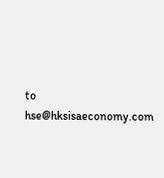to hse@hksisaeconomy.com